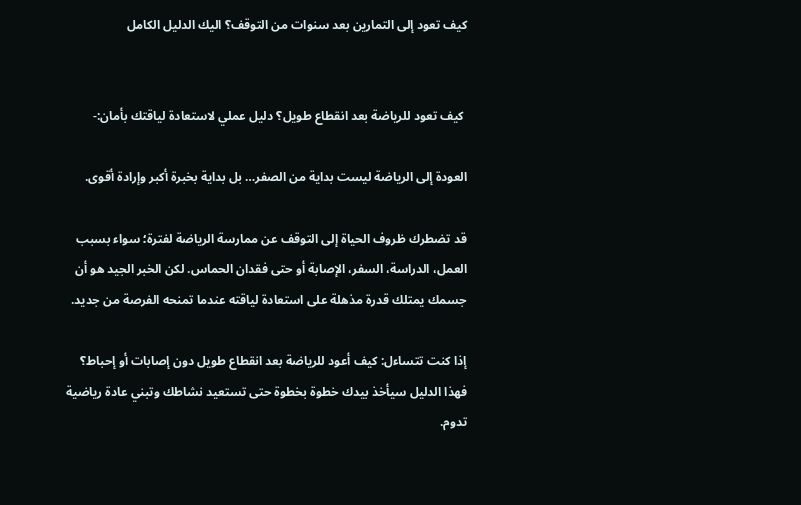كيف تعود إلى التمارين بعد سنوات من التوقف؟ اليك الدليل الكامل


 كيف تعود للرياضة بعد انقطاع طويل؟ دليل عملي لاستعادة لياقتك بأمان:-

العودة إلى الرياضة ليست بداية من الصفر… بل بداية بخبرة أكبر وإرادة أقوى.

قد تضطرك ظروف الحياة إلى التوقف عن ممارسة الرياضة لفترة؛ سواء بسبب العمل، الدراسة، السفر، الإصابة أو حتى فقدان الحماس. لكن الخبر الجيد هو أن جسمك يمتلك قدرة مذهلة على استعادة لياقته عندما تمنحه الفرصة من جديد.

إذا كنت تتساءل: كيف أعود للرياضة بعد انقطاع طويل دون إصابات أو إحباط؟ فهذا الدليل سيأخذ بيدك خطوة بخطوة حتى تستعيد نشاطك وتبني عادة رياضية تدوم.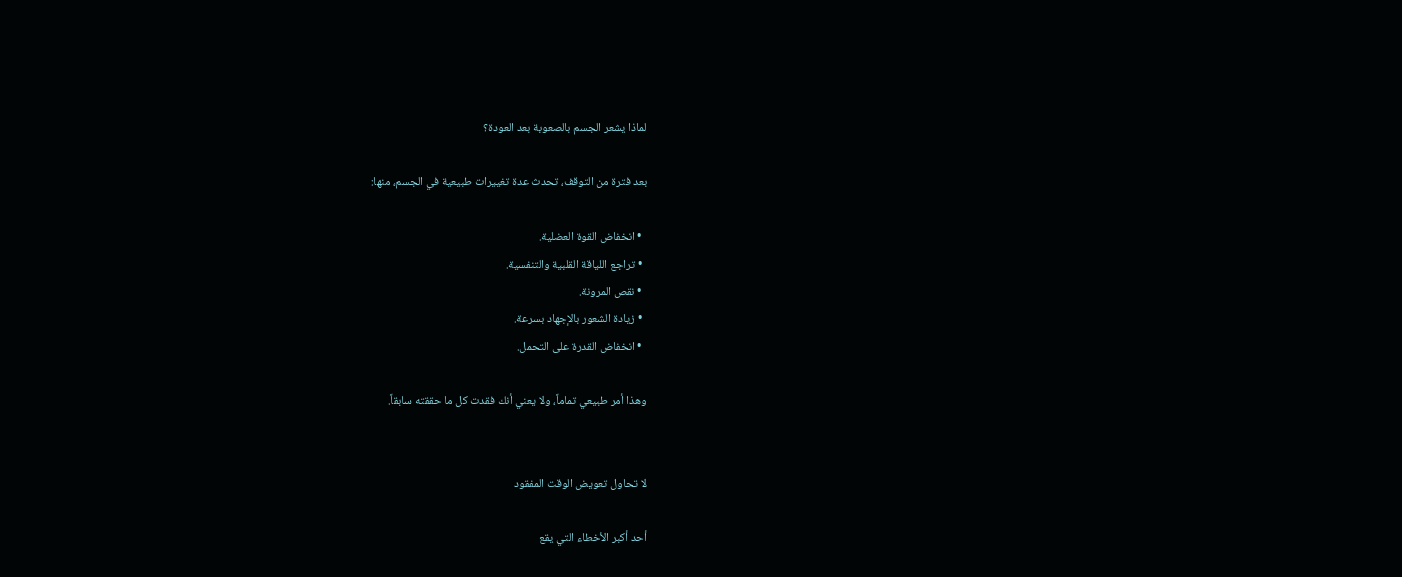لماذا يشعر الجسم بالصعوبة بعد العودة؟

بعد فترة من التوقف، تحدث عدة تغييرات طبيعية في الجسم، منها:

  • انخفاض القوة العضلية.
  • تراجع اللياقة القلبية والتنفسية.
  • نقص المرونة.
  • زيادة الشعور بالإجهاد بسرعة.
  • انخفاض القدرة على التحمل.

وهذا أمر طبيعي تماماً، ولا يعني أنك فقدت كل ما حققته سابقاً.


لا تحاول تعويض الوقت المفقود

أحد أكبر الأخطاء التي يقع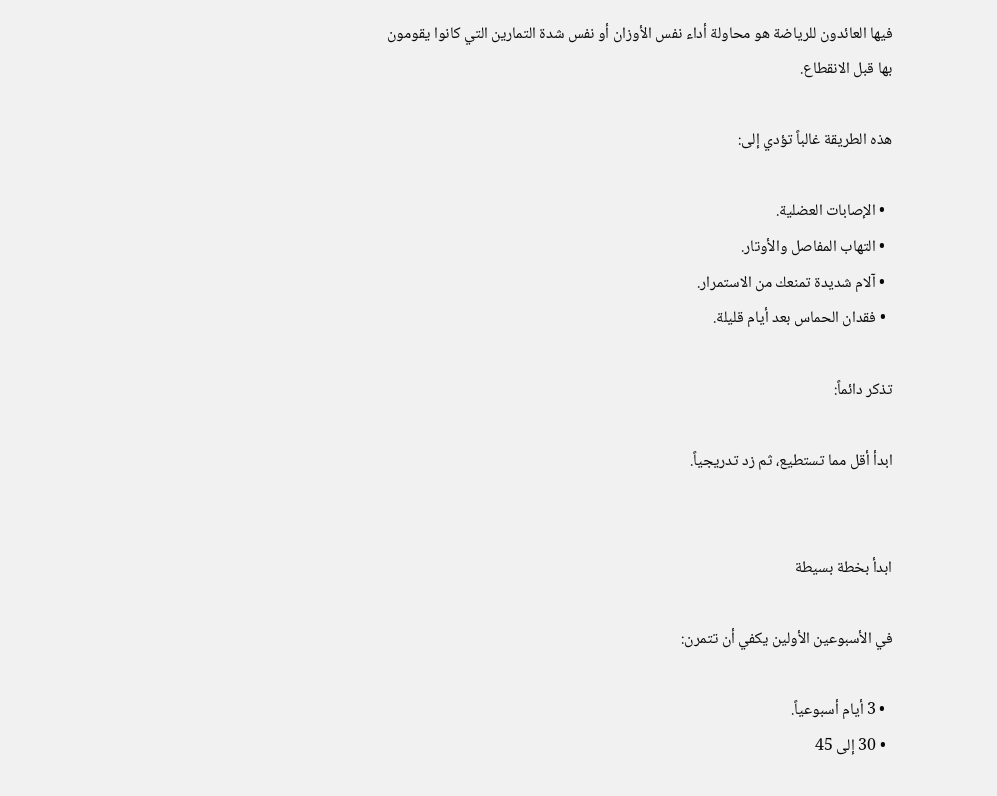فيها العائدون للرياضة هو محاولة أداء نفس الأوزان أو نفس شدة التمارين التي كانوا يقومون بها قبل الانقطاع.

هذه الطريقة غالباً تؤدي إلى:

  • الإصابات العضلية.
  • التهاب المفاصل والأوتار.
  • آلام شديدة تمنعك من الاستمرار.
  • فقدان الحماس بعد أيام قليلة.

تذكر دائماً:

ابدأ أقل مما تستطيع، ثم زد تدريجياً.


ابدأ بخطة بسيطة

في الأسبوعين الأولين يكفي أن تتمرن:

  • 3 أيام أسبوعياً.
  • 30 إلى 45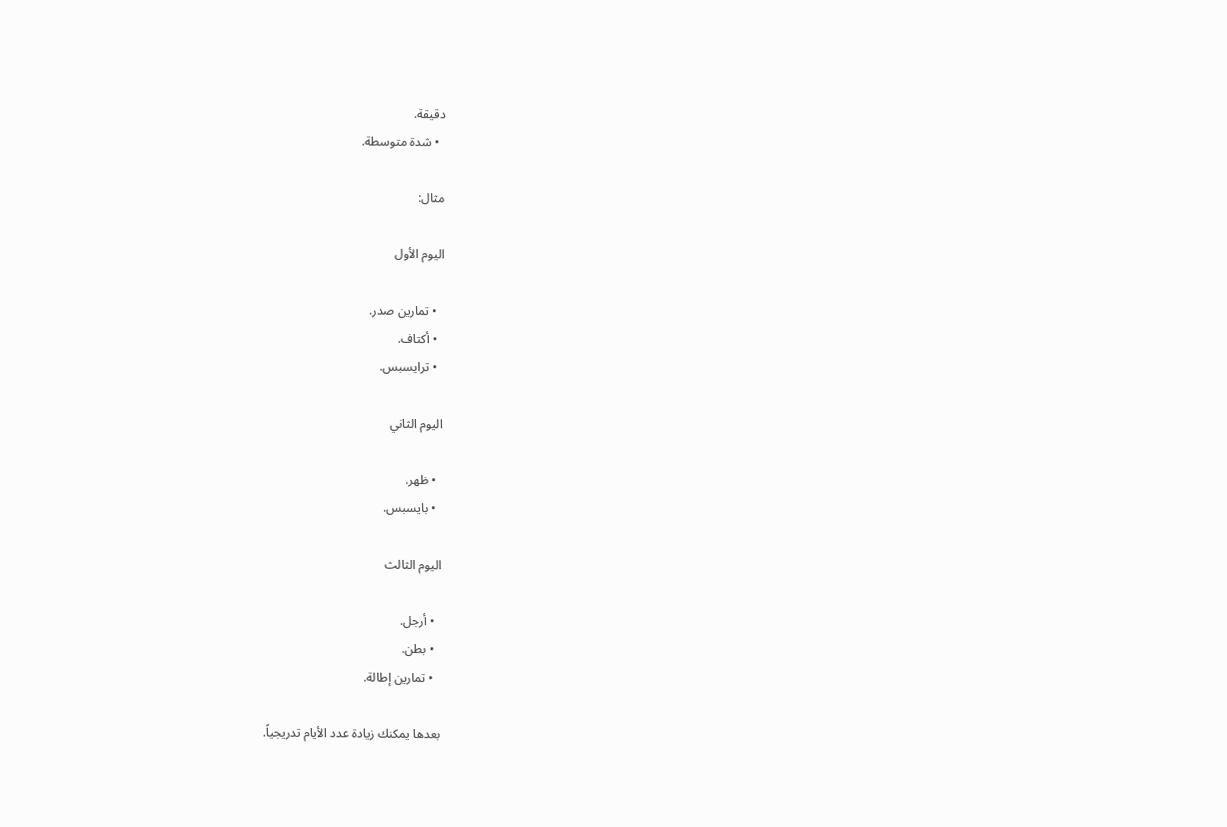دقيقة.
  • شدة متوسطة.

مثال:

اليوم الأول

  • تمارين صدر.
  • أكتاف.
  • ترايسبس.

اليوم الثاني

  • ظهر.
  • بايسبس.

اليوم الثالث

  • أرجل.
  • بطن.
  • تمارين إطالة.

بعدها يمكنك زيادة عدد الأيام تدريجياً.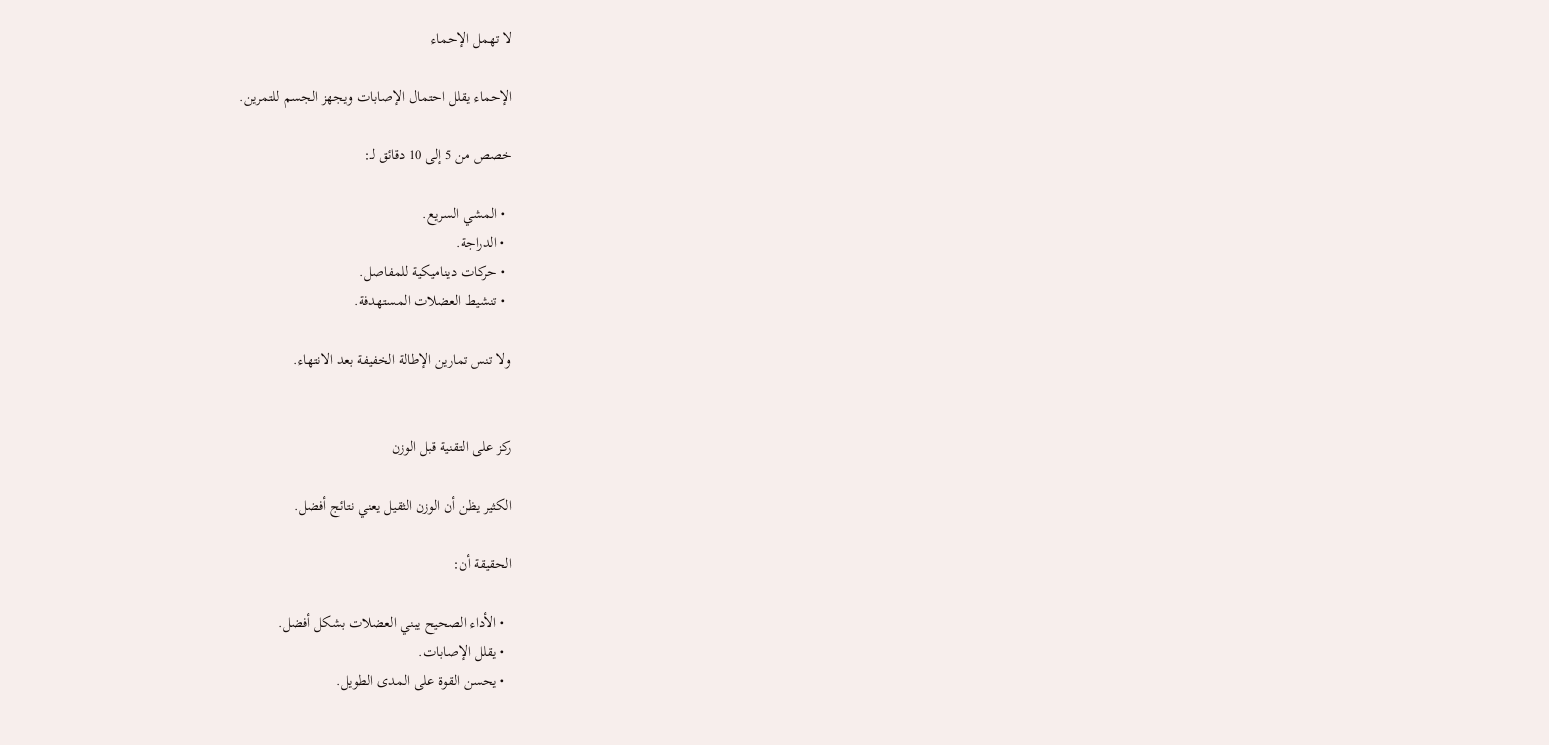لا تهمل الإحماء

الإحماء يقلل احتمال الإصابات ويجهز الجسم للتمرين.

خصص من 5 إلى 10 دقائق لـ:

  • المشي السريع.
  • الدراجة.
  • حركات ديناميكية للمفاصل.
  • تنشيط العضلات المستهدفة.

ولا تنس تمارين الإطالة الخفيفة بعد الانتهاء.


ركز على التقنية قبل الوزن

الكثير يظن أن الوزن الثقيل يعني نتائج أفضل.

الحقيقة أن:

  • الأداء الصحيح يبني العضلات بشكل أفضل.
  • يقلل الإصابات.
  • يحسن القوة على المدى الطويل.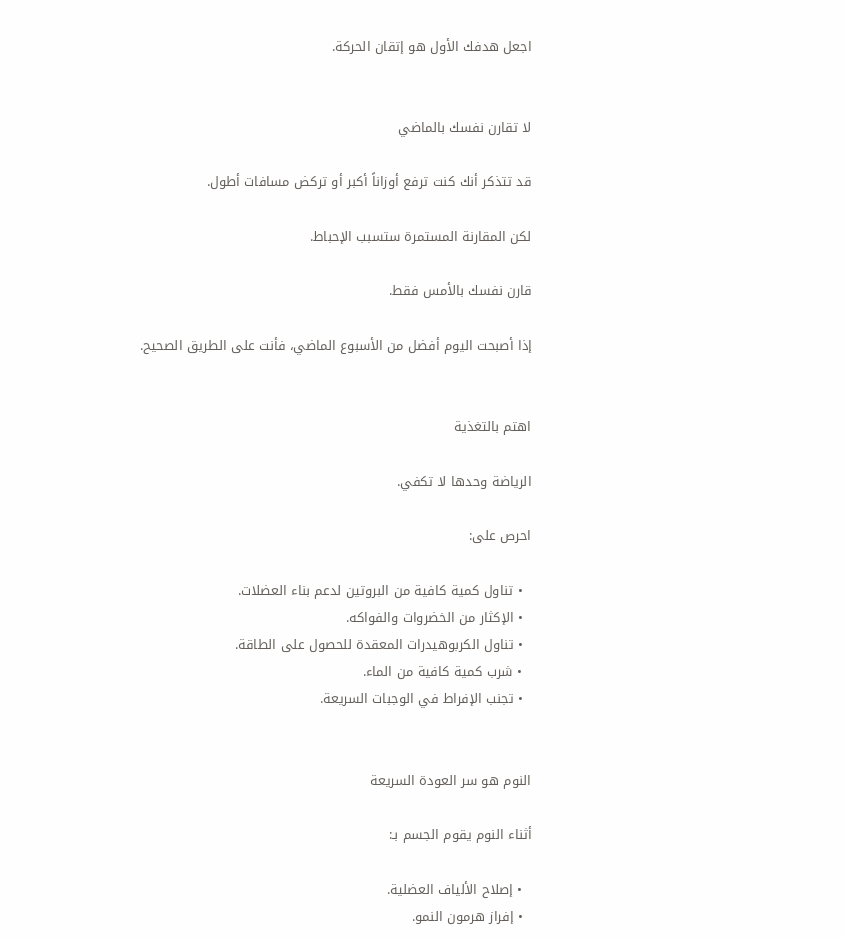اجعل هدفك الأول هو إتقان الحركة.


لا تقارن نفسك بالماضي

قد تتذكر أنك كنت ترفع أوزاناً أكبر أو تركض مسافات أطول.

لكن المقارنة المستمرة ستسبب الإحباط.

قارن نفسك بالأمس فقط.

إذا أصبحت اليوم أفضل من الأسبوع الماضي، فأنت على الطريق الصحيح.


اهتم بالتغذية

الرياضة وحدها لا تكفي.

احرص على:

  • تناول كمية كافية من البروتين لدعم بناء العضلات.
  • الإكثار من الخضروات والفواكه.
  • تناول الكربوهيدرات المعقدة للحصول على الطاقة.
  • شرب كمية كافية من الماء.
  • تجنب الإفراط في الوجبات السريعة.


النوم هو سر العودة السريعة

أثناء النوم يقوم الجسم بـ:

  • إصلاح الألياف العضلية.
  • إفراز هرمون النمو.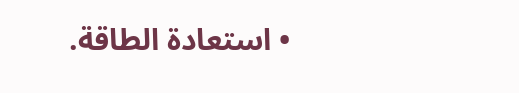• استعادة الطاقة.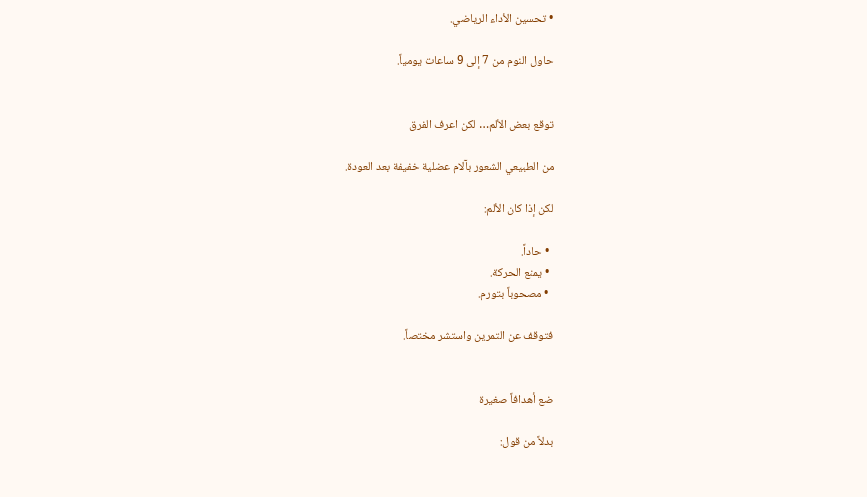• تحسين الأداء الرياضي.

حاول النوم من 7 إلى 9 ساعات يومياً.


توقع بعض الألم… لكن اعرف الفرق

من الطبيعي الشعور بآلام عضلية خفيفة بعد العودة.

لكن إذا كان الألم:

  • حاداً.
  • يمنع الحركة.
  • مصحوباً بتورم.

فتوقف عن التمرين واستشر مختصاً.


ضع أهدافاً صغيرة

بدلاً من قول: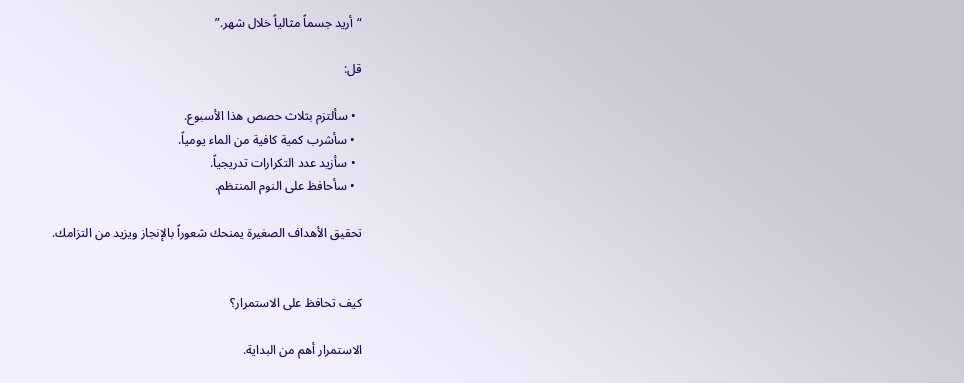“أريد جسماً مثالياً خلال شهر.”

قل:

  • سألتزم بثلاث حصص هذا الأسبوع.
  • سأشرب كمية كافية من الماء يومياً.
  • سأزيد عدد التكرارات تدريجياً.
  • سأحافظ على النوم المنتظم.

تحقيق الأهداف الصغيرة يمنحك شعوراً بالإنجاز ويزيد من التزامك.


كيف تحافظ على الاستمرار؟

الاستمرار أهم من البداية.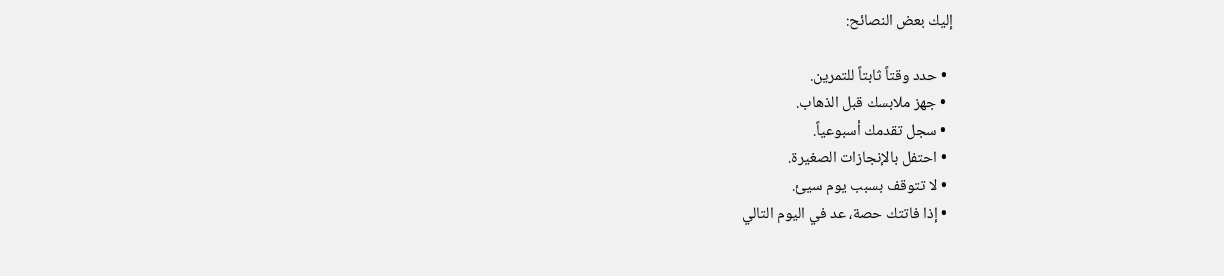إليك بعض النصائح:

  • حدد وقتاً ثابتاً للتمرين.
  • جهز ملابسك قبل الذهاب.
  • سجل تقدمك أسبوعياً.
  • احتفل بالإنجازات الصغيرة.
  • لا تتوقف بسبب يوم سيئ.
  • إذا فاتتك حصة، عد في اليوم التالي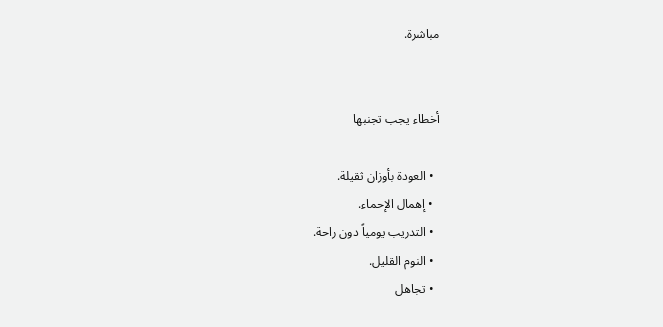مباشرة.


أخطاء يجب تجنبها

  • العودة بأوزان ثقيلة.
  • إهمال الإحماء.
  • التدريب يومياً دون راحة.
  • النوم القليل.
  • تجاهل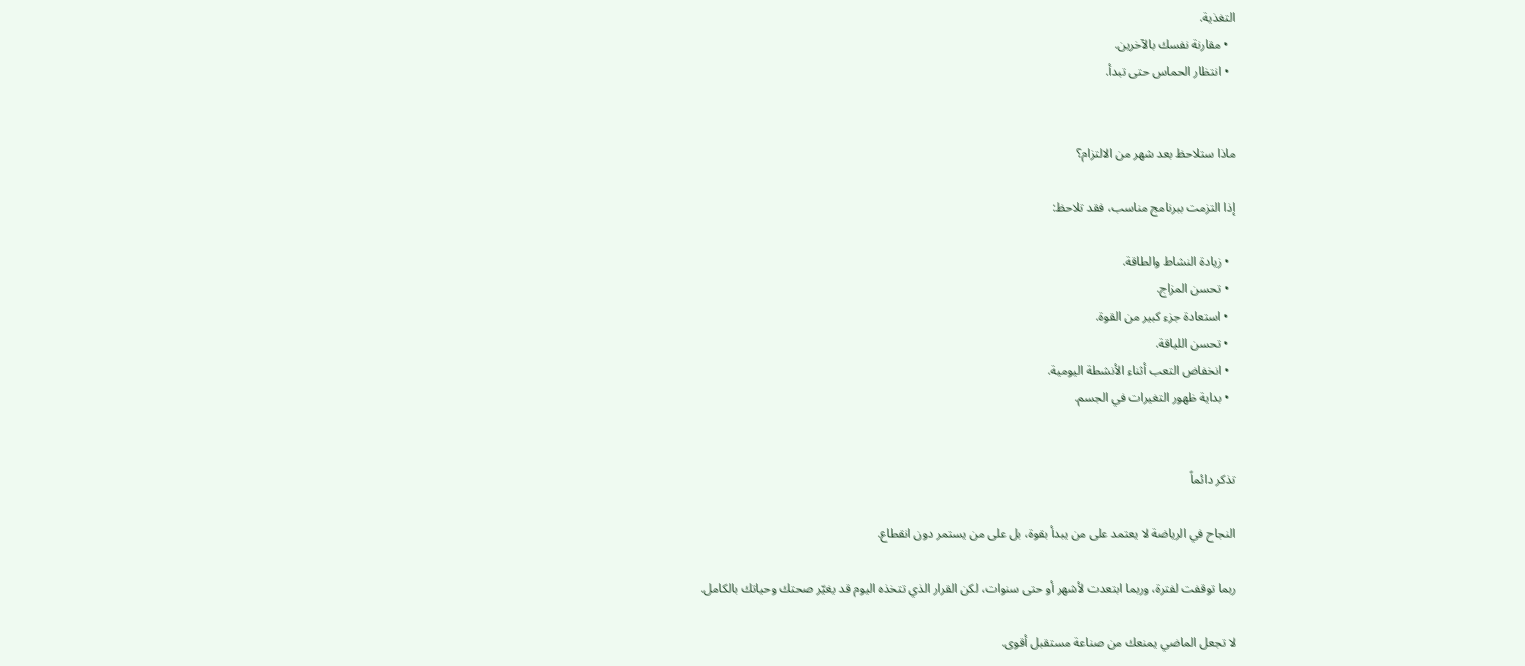التغذية.
  • مقارنة نفسك بالآخرين.
  • انتظار الحماس حتى تبدأ.


ماذا ستلاحظ بعد شهر من الالتزام؟

إذا التزمت ببرنامج مناسب، فقد تلاحظ:

  • زيادة النشاط والطاقة.
  • تحسن المزاج.
  • استعادة جزء كبير من القوة.
  • تحسن اللياقة.
  • انخفاض التعب أثناء الأنشطة اليومية.
  • بداية ظهور التغيرات في الجسم.


تذكر دائماً

النجاح في الرياضة لا يعتمد على من يبدأ بقوة، بل على من يستمر دون انقطاع.

ربما توقفت لفترة، وربما ابتعدت لأشهر أو حتى سنوات، لكن القرار الذي تتخذه اليوم قد يغيّر صحتك وحياتك بالكامل.

لا تجعل الماضي يمنعك من صناعة مستقبل أقوى.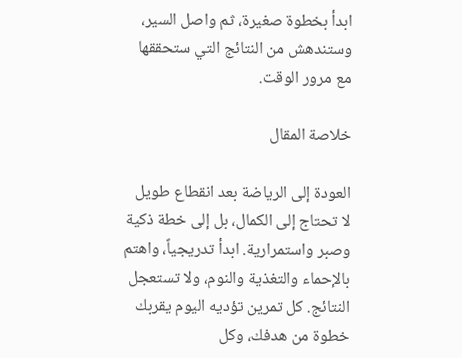ابدأ بخطوة صغيرة، ثم واصل السير، وستندهش من النتائج التي ستحققها مع مرور الوقت.

خلاصة المقال

العودة إلى الرياضة بعد انقطاع طويل لا تحتاج إلى الكمال، بل إلى خطة ذكية وصبر واستمرارية. ابدأ تدريجياً، واهتم بالإحماء والتغذية والنوم، ولا تستعجل النتائج. كل تمرين تؤديه اليوم يقربك خطوة من هدفك، وكل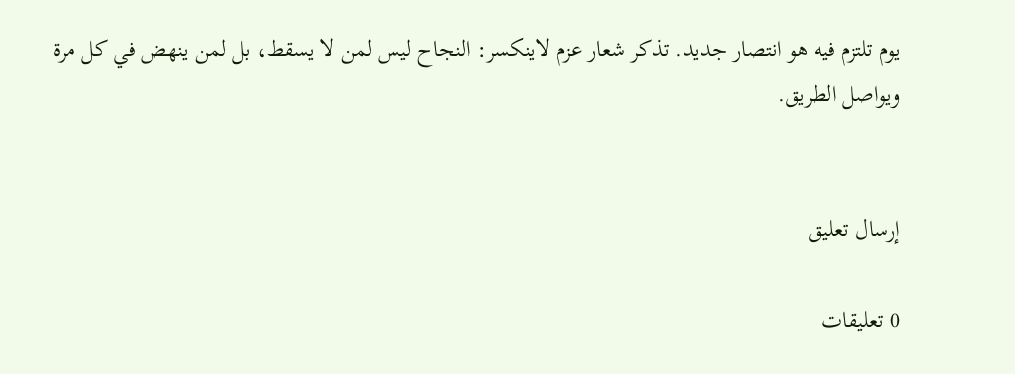يوم تلتزم فيه هو انتصار جديد. تذكر شعار عزم لاينكسر: النجاح ليس لمن لا يسقط، بل لمن ينهض في كل مرة ويواصل الطريق.


إرسال تعليق

0 تعليقات